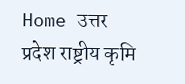Home उत्तर प्रदेश राष्ट्रीय कृमि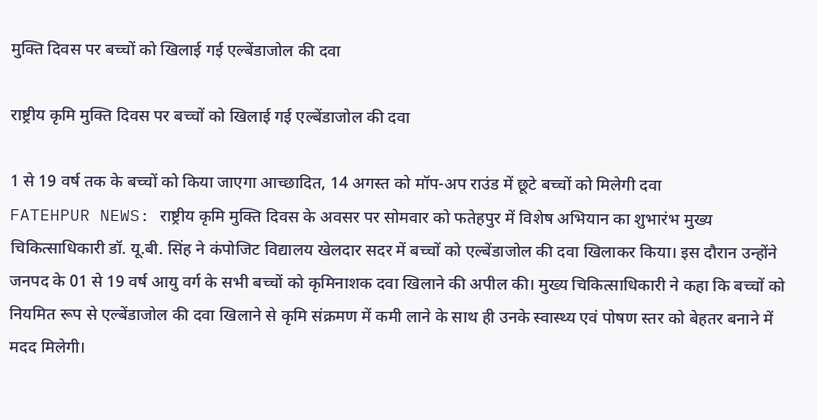मुक्ति दिवस पर बच्चों को खिलाई गई एल्बेंडाजोल की दवा

राष्ट्रीय कृमि मुक्ति दिवस पर बच्चों को खिलाई गई एल्बेंडाजोल की दवा

1 से 19 वर्ष तक के बच्चों को किया जाएगा आच्छादित, 14 अगस्त को मॉप-अप राउंड में छूटे बच्चों को मिलेगी दवा
FATEHPUR NEWS: राष्ट्रीय कृमि मुक्ति दिवस के अवसर पर सोमवार को फतेहपुर में विशेष अभियान का शुभारंभ मुख्य चिकित्साधिकारी डॉ. यू.बी. सिंह ने कंपोजिट विद्यालय खेलदार सदर में बच्चों को एल्बेंडाजोल की दवा खिलाकर किया। इस दौरान उन्होंने जनपद के 01 से 19 वर्ष आयु वर्ग के सभी बच्चों को कृमिनाशक दवा खिलाने की अपील की। मुख्य चिकित्साधिकारी ने कहा कि बच्चों को नियमित रूप से एल्बेंडाजोल की दवा खिलाने से कृमि संक्रमण में कमी लाने के साथ ही उनके स्वास्थ्य एवं पोषण स्तर को बेहतर बनाने में मदद मिलेगी।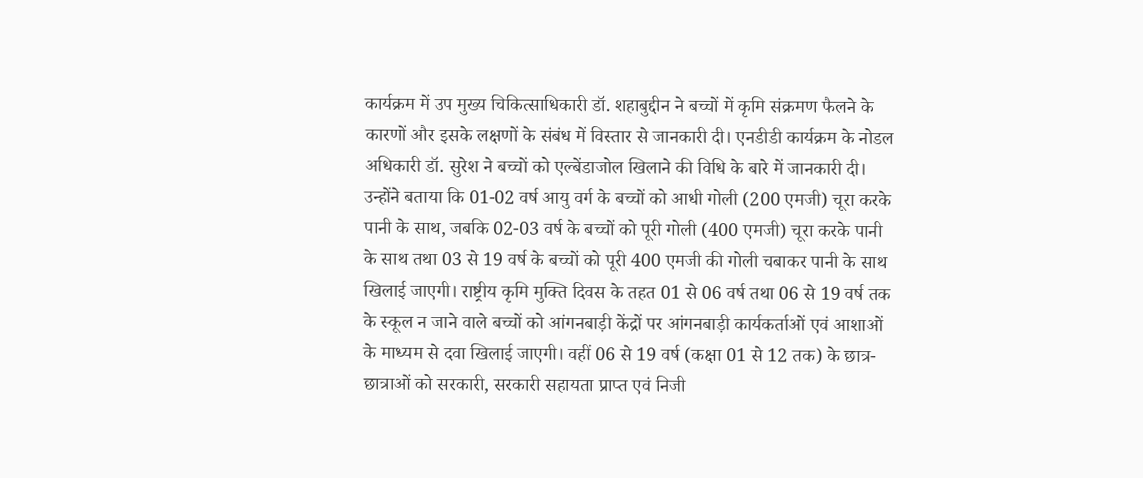कार्यक्रम में उप मुख्य चिकित्साधिकारी डॉ. शहाबुद्दीन ने बच्चों में कृमि संक्रमण फैलने के कारणों और इसके लक्षणों के संबंध में विस्तार से जानकारी दी। एनडीडी कार्यक्रम के नोडल अधिकारी डॉ. सुरेश ने बच्चों को एल्बेंडाजोल खिलाने की विधि के बारे में जानकारी दी। उन्होंने बताया कि 01-02 वर्ष आयु वर्ग के बच्चों को आधी गोली (200 एमजी) चूरा करके पानी के साथ, जबकि 02-03 वर्ष के बच्चों को पूरी गोली (400 एमजी) चूरा करके पानी के साथ तथा 03 से 19 वर्ष के बच्चों को पूरी 400 एमजी की गोली चबाकर पानी के साथ खिलाई जाएगी। राष्ट्रीय कृमि मुक्ति दिवस के तहत 01 से 06 वर्ष तथा 06 से 19 वर्ष तक के स्कूल न जाने वाले बच्चों को आंगनबाड़ी केंद्रों पर आंगनबाड़ी कार्यकर्ताओं एवं आशाओं के माध्यम से दवा खिलाई जाएगी। वहीं 06 से 19 वर्ष (कक्षा 01 से 12 तक) के छात्र-छात्राओं को सरकारी, सरकारी सहायता प्राप्त एवं निजी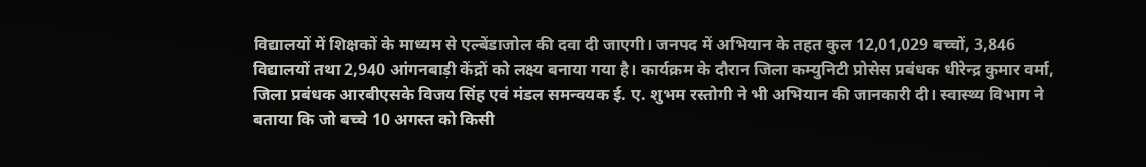विद्यालयों में शिक्षकों के माध्यम से एल्बेंडाजोल की दवा दी जाएगी। जनपद में अभियान के तहत कुल 12,01,029 बच्चों, 3,846 विद्यालयों तथा 2,940 आंगनबाड़ी केंद्रों को लक्ष्य बनाया गया है। कार्यक्रम के दौरान जिला कम्युनिटी प्रोसेस प्रबंधक धीरेन्द्र कुमार वर्मा, जिला प्रबंधक आरबीएसके विजय सिंह एवं मंडल समन्वयक ई. ए. शुभम रस्तोगी ने भी अभियान की जानकारी दी। स्वास्थ्य विभाग ने बताया कि जो बच्चे 10 अगस्त को किसी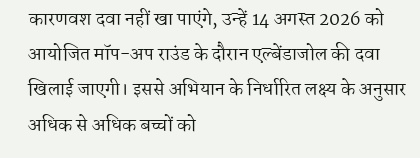कारणवश दवा नहीं खा पाएंगे, उन्हें 14 अगस्त 2026 को आयोजित मॉप-अप राउंड के दौरान एल्बेंडाजोल की दवा खिलाई जाएगी। इससे अभियान के निर्धारित लक्ष्य के अनुसार अधिक से अधिक बच्चों को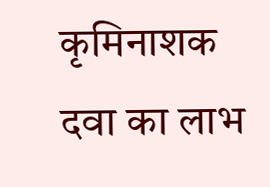कृमिनाशक दवा का लाभ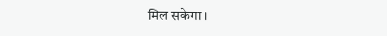मिल सकेगा।